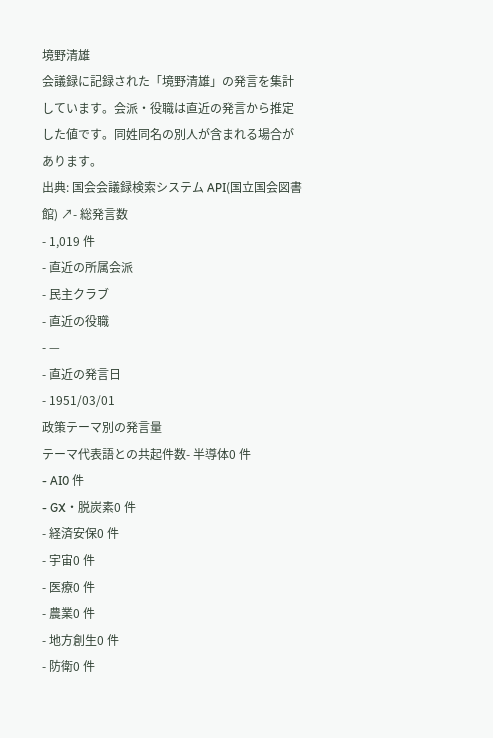境野清雄
会議録に記録された「境野清雄」の発言を集計しています。会派・役職は直近の発言から推定した値です。同姓同名の別人が含まれる場合があります。
出典: 国会会議録検索システム API(国立国会図書館) ↗- 総発言数
- 1,019 件
- 直近の所属会派
- 民主クラブ
- 直近の役職
- —
- 直近の発言日
- 1951/03/01
政策テーマ別の発言量
テーマ代表語との共起件数- 半導体0 件
- AI0 件
- GX・脱炭素0 件
- 経済安保0 件
- 宇宙0 件
- 医療0 件
- 農業0 件
- 地方創生0 件
- 防衛0 件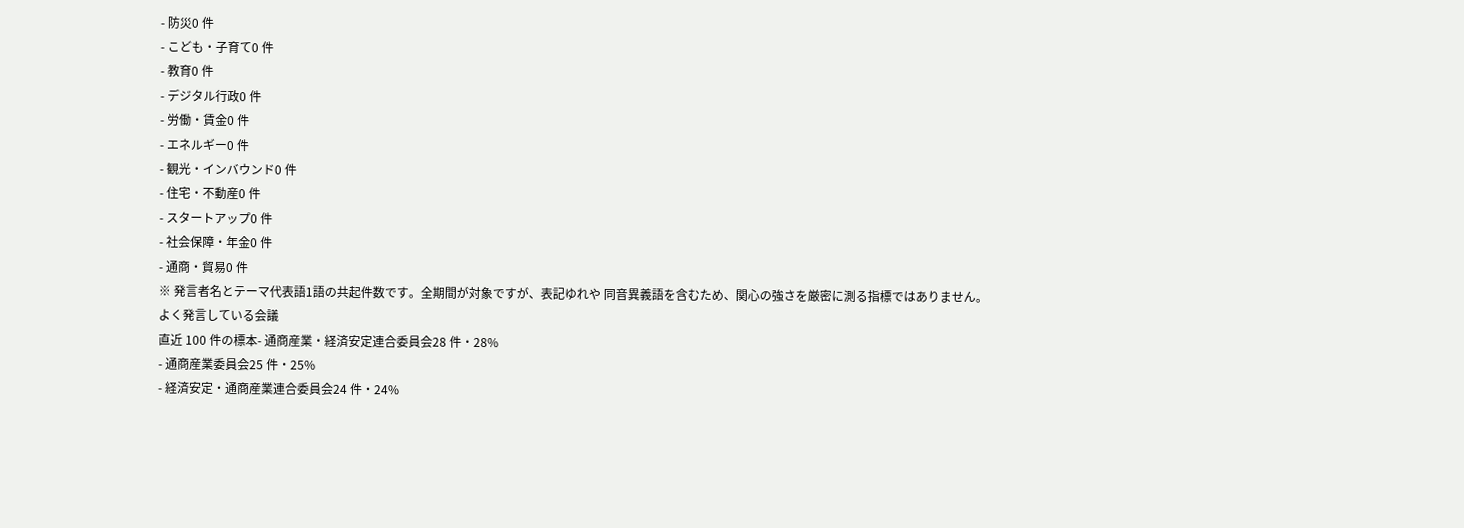- 防災0 件
- こども・子育て0 件
- 教育0 件
- デジタル行政0 件
- 労働・賃金0 件
- エネルギー0 件
- 観光・インバウンド0 件
- 住宅・不動産0 件
- スタートアップ0 件
- 社会保障・年金0 件
- 通商・貿易0 件
※ 発言者名とテーマ代表語1語の共起件数です。全期間が対象ですが、表記ゆれや 同音異義語を含むため、関心の強さを厳密に測る指標ではありません。
よく発言している会議
直近 100 件の標本- 通商産業・経済安定連合委員会28 件・28%
- 通商産業委員会25 件・25%
- 経済安定・通商産業連合委員会24 件・24%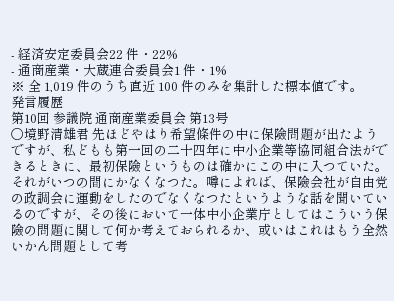- 経済安定委員会22 件・22%
- 通商産業・大蔵連合委員会1 件・1%
※ 全 1,019 件のうち直近 100 件のみを集計した標本値です。
発言履歴
第10回 参議院 通商産業委員会 第13号
○境野清雄君 先ほどやはり希望條件の中に保險問題が出たようですが、私どもも第一回の二十四年に中小企業等協同組合法ができるときに、最初保險というものは確かにこの中に入つていた。それがいつの間にかなくなつた。噂によれば、保險会社が自由党の政調会に運動をしたのでなくなつたというような話を聞いているのですが、その後において一体中小企業庁としてはこういう保險の問題に関して何か考えておられるか、或いはこれはもう全然いかん問題として考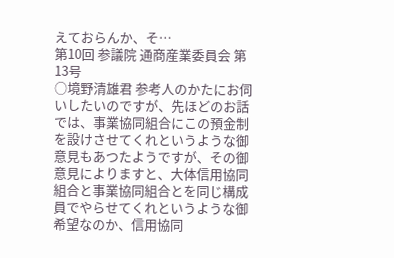えておらんか、そ…
第10回 参議院 通商産業委員会 第13号
○境野清雄君 参考人のかたにお伺いしたいのですが、先ほどのお話では、事業協同組合にこの預金制を設けさせてくれというような御意見もあつたようですが、その御意見によりますと、大体信用協同組合と事業協同組合とを同じ構成員でやらせてくれというような御希望なのか、信用協同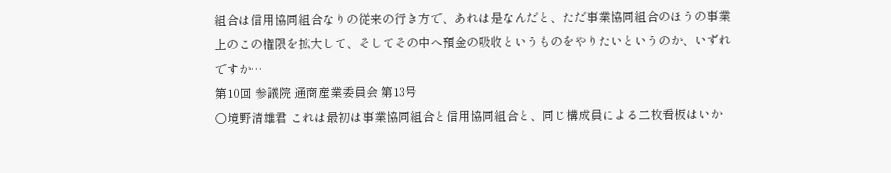組合は信用協同組合なりの従来の行き方で、あれは是なんだと、ただ事業協同組合のほうの事業上のこの権限を拡大して、そしてその中へ預金の吸收というものをやりたいというのか、いずれですか…
第10回 参議院 通商産業委員会 第13号
○境野清雄君 これは最初は事業協同組合と信用協同組合と、同じ構成員による二枚看板はいか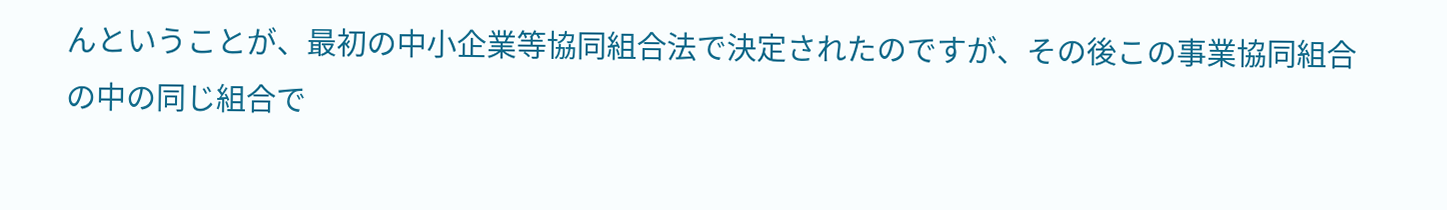んということが、最初の中小企業等協同組合法で決定されたのですが、その後この事業協同組合の中の同じ組合で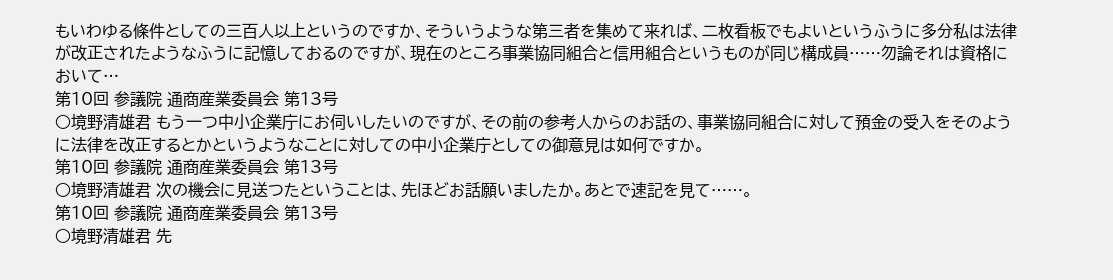もいわゆる條件としての三百人以上というのですか、そういうような第三者を集めて来れば、二枚看板でもよいというふうに多分私は法律が改正されたようなふうに記憶しておるのですが、現在のところ事業協同組合と信用組合というものが同じ構成員……勿論それは資格において…
第10回 参議院 通商産業委員会 第13号
○境野清雄君 もう一つ中小企業庁にお伺いしたいのですが、その前の参考人からのお話の、事業協同組合に対して預金の受入をそのように法律を改正するとかというようなことに対しての中小企業庁としての御意見は如何ですか。
第10回 参議院 通商産業委員会 第13号
○境野清雄君 次の機会に見送つたということは、先ほどお話願いましたか。あとで速記を見て……。
第10回 参議院 通商産業委員会 第13号
○境野清雄君 先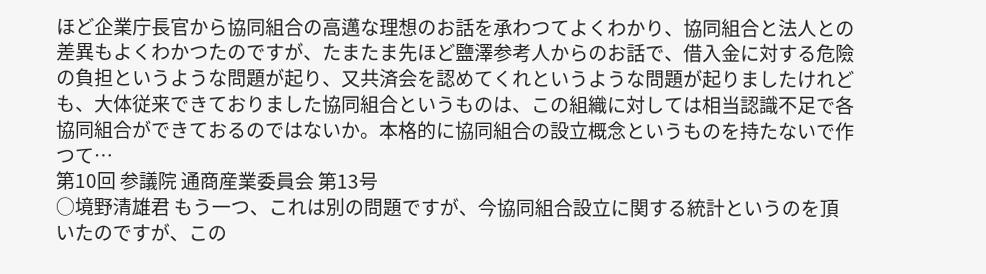ほど企業庁長官から協同組合の高邁な理想のお話を承わつてよくわかり、協同組合と法人との差異もよくわかつたのですが、たまたま先ほど鹽澤参考人からのお話で、借入金に対する危險の負担というような問題が起り、又共済会を認めてくれというような問題が起りましたけれども、大体従来できておりました協同組合というものは、この組織に対しては相当認識不足で各協同組合ができておるのではないか。本格的に協同組合の設立概念というものを持たないで作つて…
第10回 参議院 通商産業委員会 第13号
○境野清雄君 もう一つ、これは別の問題ですが、今協同組合設立に関する統計というのを頂いたのですが、この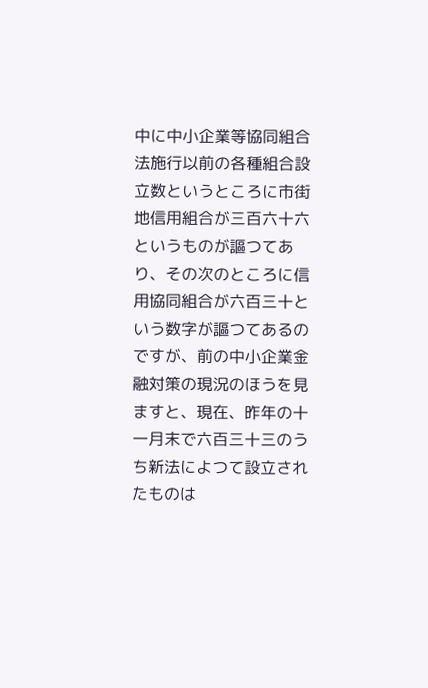中に中小企業等協同組合法施行以前の各種組合設立数というところに市街地信用組合が三百六十六というものが謳つてあり、その次のところに信用協同組合が六百三十という数字が謳つてあるのですが、前の中小企業金融対策の現況のほうを見ますと、現在、昨年の十一月末で六百三十三のうち新法によつて設立されたものは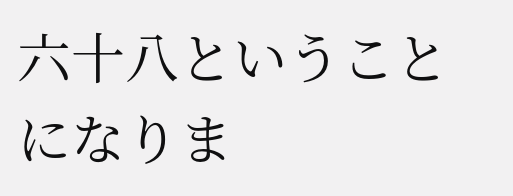六十八ということになりま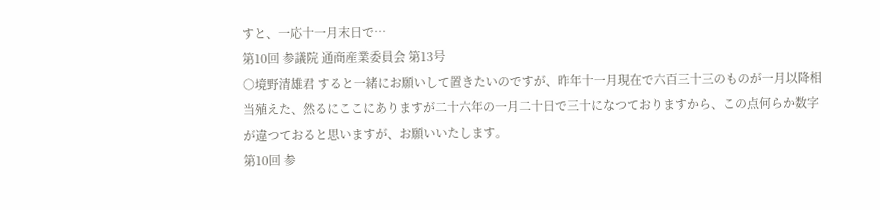すと、一応十一月末日で…
第10回 参議院 通商産業委員会 第13号
○境野清雄君 すると一緒にお願いして置きたいのですが、昨年十一月現在で六百三十三のものが一月以降相当殖えた、然るにここにありますが二十六年の一月二十日で三十になつておりますから、この点何らか数字が違つておると思いますが、お願いいたします。
第10回 参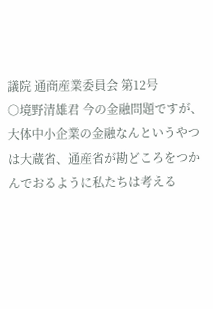議院 通商産業委員会 第12号
○境野清雄君 今の金融問題ですが、大体中小企業の金融なんというやつは大蔵省、通産省が勘どころをつかんでおるように私たちは考える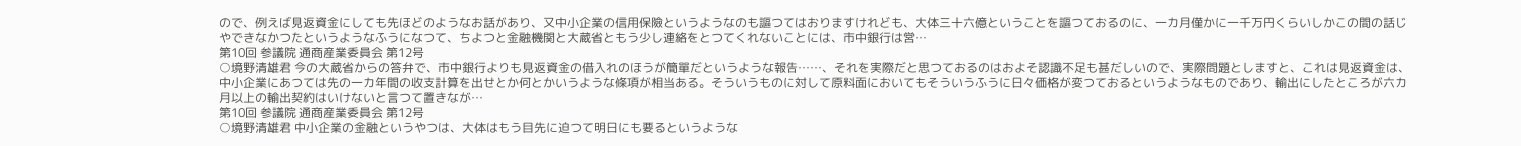ので、例えば見返資金にしても先ほどのようなお話があり、又中小企業の信用保險というようなのも謳つてはおりますけれども、大体三十六億ということを謳つておるのに、一カ月僅かに一千万円くらいしかこの間の話じやできなかつたというようなふうになつて、ちよつと金融機関と大蔵省ともう少し連絡をとつてくれないことには、市中銀行は営…
第10回 参議院 通商産業委員会 第12号
○境野清雄君 今の大蔵省からの答弁で、市中銀行よりも見返資金の借入れのほうが簡單だというような報告……、それを実際だと思つておるのはおよそ認識不足も甚だしいので、実際問題としますと、これは見返資金は、中小企業にあつては先の一カ年間の收支計算を出せとか何とかいうような條項が相当ある。そういうものに対して原料面においてもそういうふうに日々価格が変つておるというようなものであり、輸出にしたところが六カ月以上の輸出契約はいけないと言つて置きなが…
第10回 参議院 通商産業委員会 第12号
○境野清雄君 中小企業の金融というやつは、大体はもう目先に迫つて明日にも要るというような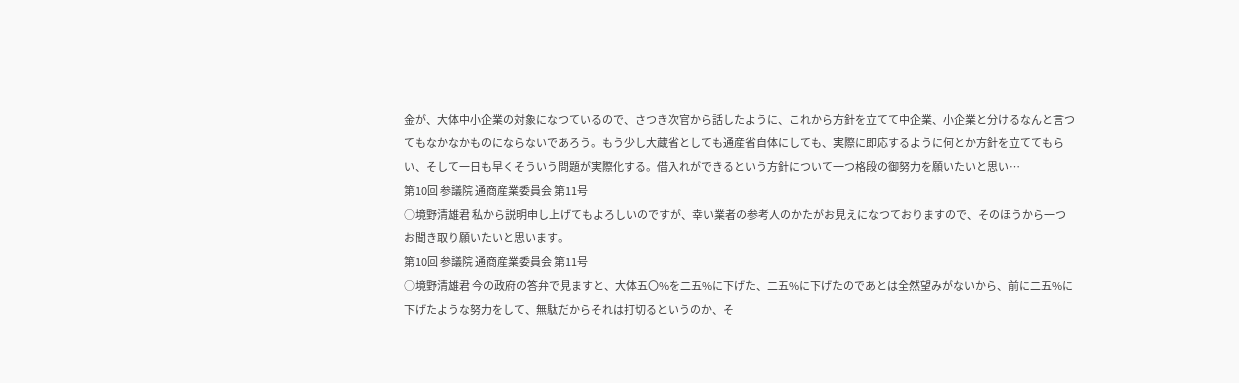金が、大体中小企業の対象になつているので、さつき次官から話したように、これから方針を立てて中企業、小企業と分けるなんと言つてもなかなかものにならないであろう。もう少し大蔵省としても通産省自体にしても、実際に即応するように何とか方針を立ててもらい、そして一日も早くそういう問題が実際化する。借入れができるという方針について一つ格段の御努力を願いたいと思い…
第10回 参議院 通商産業委員会 第11号
○境野清雄君 私から説明申し上げてもよろしいのですが、幸い業者の参考人のかたがお見えになつておりますので、そのほうから一つお聞き取り願いたいと思います。
第10回 参議院 通商産業委員会 第11号
○境野清雄君 今の政府の答弁で見ますと、大体五〇%を二五%に下げた、二五%に下げたのであとは全然望みがないから、前に二五%に下げたような努力をして、無駄だからそれは打切るというのか、そ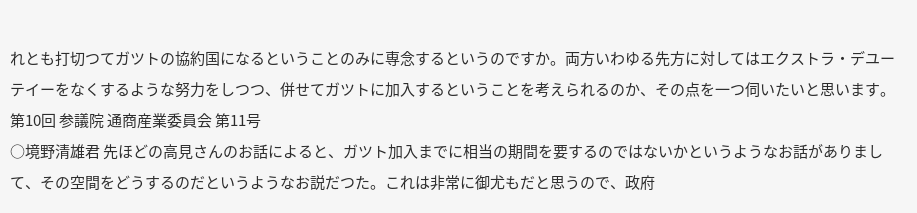れとも打切つてガツトの協約国になるということのみに専念するというのですか。両方いわゆる先方に対してはエクストラ・デユーテイーをなくするような努力をしつつ、併せてガツトに加入するということを考えられるのか、その点を一つ伺いたいと思います。
第10回 参議院 通商産業委員会 第11号
○境野清雄君 先ほどの高見さんのお話によると、ガツト加入までに相当の期間を要するのではないかというようなお話がありまして、その空間をどうするのだというようなお説だつた。これは非常に御尤もだと思うので、政府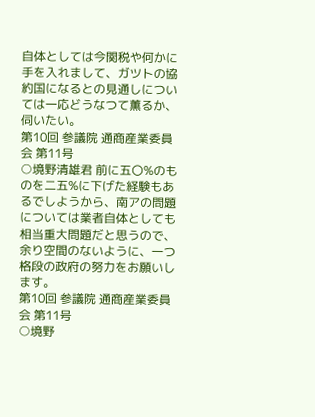自体としては今関税や何かに手を入れまして、ガツトの協約国になるとの見通しについては一応どうなつて薫るか、伺いたい。
第10回 参議院 通商産業委員会 第11号
○境野清雄君 前に五〇%のものを二五%に下げた経験もあるでしようから、南アの問題については業者自体としても相当重大問題だと思うので、余り空間のないように、一つ格段の政府の努力をお願いします。
第10回 参議院 通商産業委員会 第11号
○境野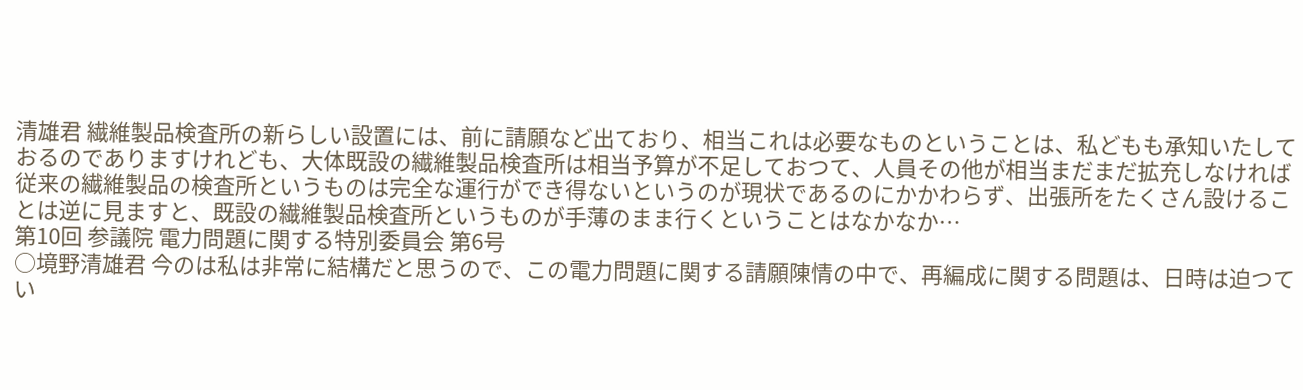清雄君 繊維製品検査所の新らしい設置には、前に請願など出ており、相当これは必要なものということは、私どもも承知いたしておるのでありますけれども、大体既設の繊維製品検査所は相当予算が不足しておつて、人員その他が相当まだまだ拡充しなければ従来の繊維製品の検査所というものは完全な運行ができ得ないというのが現状であるのにかかわらず、出張所をたくさん設けることは逆に見ますと、既設の繊維製品検査所というものが手薄のまま行くということはなかなか…
第10回 参議院 電力問題に関する特別委員会 第6号
○境野清雄君 今のは私は非常に結構だと思うので、この電力問題に関する請願陳情の中で、再編成に関する問題は、日時は迫つてい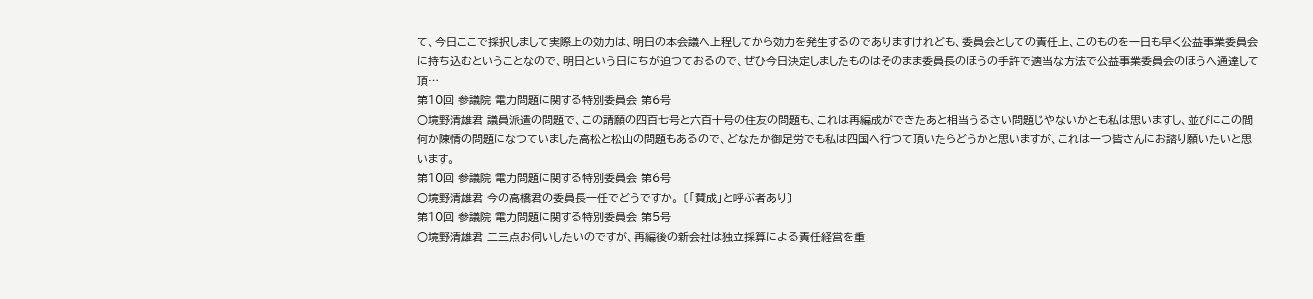て、今日ここで採択しまして実際上の効力は、明日の本会議へ上程してから効力を発生するのでありますけれども、委員会としての責任上、このものを一日も早く公益事業委員会に持ち込むということなので、明日という日にちが迫つておるので、ぜひ今日決定しましたものはそのまま委員長のほうの手許で適当な方法で公益事業委員会のほうへ通達して頂…
第10回 参議院 電力問題に関する特別委員会 第6号
○境野清雄君 議員派遣の問題で、この請願の四百七号と六百十号の住友の問題も、これは再編成ができたあと相当うるさい問題じやないかとも私は思いますし、並びにこの間何か陳情の問題になつていました高松と松山の問題もあるので、どなたか御足労でも私は四国へ行つて頂いたらどうかと思いますが、これは一つ皆さんにお諮り願いたいと思います。
第10回 参議院 電力問題に関する特別委員会 第6号
○境野清雄君 今の高橋君の委員長一任でどうですか。 〔「賛成」と呼ぶ者あり〕
第10回 参議院 電力問題に関する特別委員会 第5号
○境野清雄君 二三点お伺いしたいのですが、再編後の新会社は独立採算による責任経営を重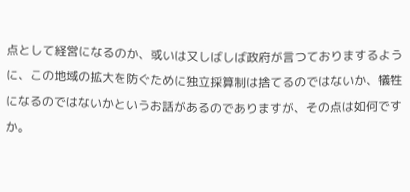点として経営になるのか、或いは又しばしば政府が言つておりまするように、この地域の拡大を防ぐために独立採算制は捨てるのではないか、犠牲になるのではないかというお話があるのでありますが、その点は如何ですか。